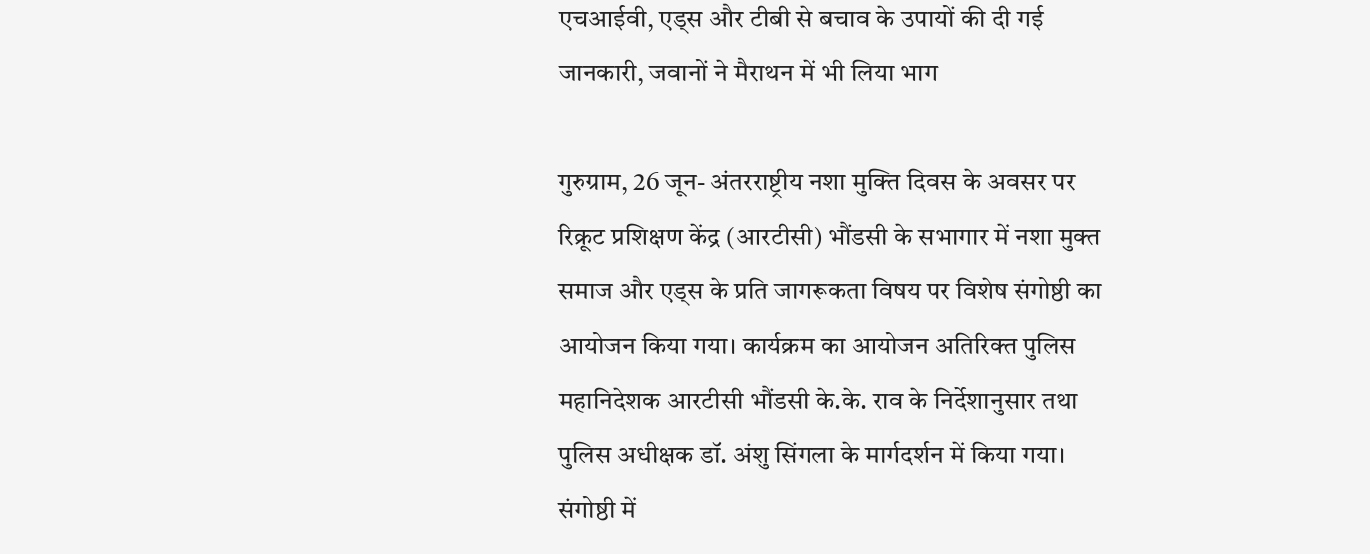एचआईवी, एड्स और टीबी से बचाव के उपायों की दी गई जानकारी, जवानों ने मैराथन में भी लिया भाग

गुरुग्राम, 26 जून- अंतरराष्ट्रीय नशा मुक्ति दिवस के अवसर पर रिक्रूट प्रशिक्षण केंद्र (आरटीसी) भौंडसी के सभागार में नशा मुक्त समाज और एड्स के प्रति जागरूकता विषय पर विशेष संगोष्ठी का आयोजन किया गया। कार्यक्रम का आयोजन अतिरिक्त पुलिस महानिदेशक आरटीसी भौंडसी के.के. राव के निर्देशानुसार तथा पुलिस अधीक्षक डॉ. अंशु सिंगला के मार्गदर्शन में किया गया।
संगोष्ठी में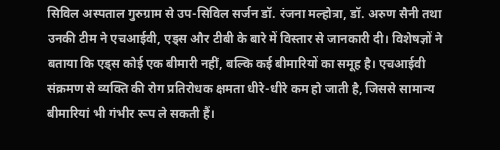सिविल अस्पताल गुरुग्राम से उप-सिविल सर्जन डॉ. रंजना मल्होत्रा, डॉ. अरुण सैनी तथा उनकी टीम ने एचआईवी, एड्स और टीबी के बारे में विस्तार से जानकारी दी। विशेषज्ञों ने बताया कि एड्स कोई एक बीमारी नहीं, बल्कि कई बीमारियों का समूह है। एचआईवी संक्रमण से व्यक्ति की रोग प्रतिरोधक क्षमता धीरे-धीरे कम हो जाती है, जिससे सामान्य बीमारियां भी गंभीर रूप ले सकती हैं।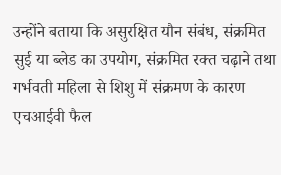उन्होंने बताया कि असुरक्षित यौन संबंध, संक्रमित सुई या ब्लेड का उपयोग, संक्रमित रक्त चढ़ाने तथा गर्भवती महिला से शिशु में संक्रमण के कारण एचआईवी फैल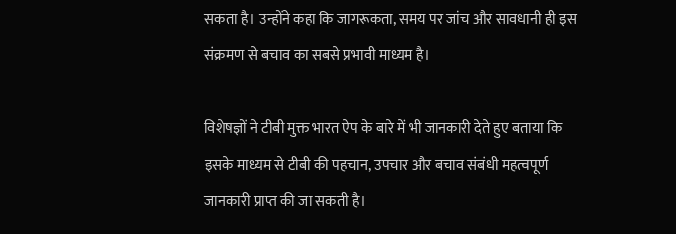सकता है। उन्होंने कहा कि जागरूकता, समय पर जांच और सावधानी ही इस संक्रमण से बचाव का सबसे प्रभावी माध्यम है।

विशेषज्ञों ने टीबी मुक्त भारत ऐप के बारे में भी जानकारी देते हुए बताया कि इसके माध्यम से टीबी की पहचान, उपचार और बचाव संबंधी महत्वपूर्ण जानकारी प्राप्त की जा सकती है।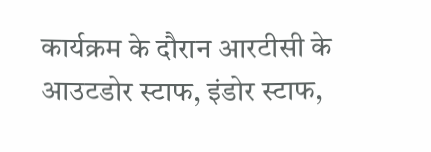कार्यक्रम के दौरान आरटीसी के आउटडोर स्टाफ, इंडोर स्टाफ,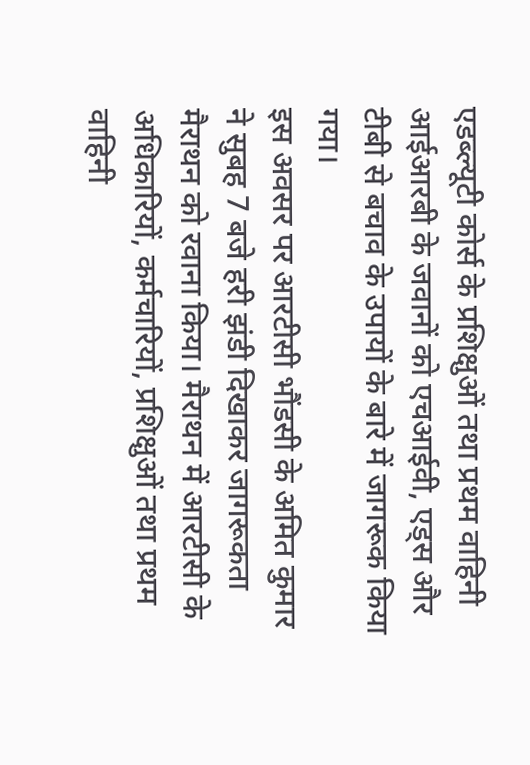एडब्ल्यूटी कोर्स के प्रशिक्षुओं तथा प्रथम वाहिनी आईआरबी के जवानों को एचआईवी, एड्स और टीबी से बचाव के उपायों के बारे में जागरूक किया गया।
इस अवसर पर आरटीसी भौंडसी के अमित कुमार ने सुबह 7 बजे हरी झंडी दिखाकर जागरूकता मैराथन को रवाना किया। मैराथन में आरटीसी के अधिकारियों, कर्मचारियों, प्रशिक्षुओं तथा प्रथम वाहिनी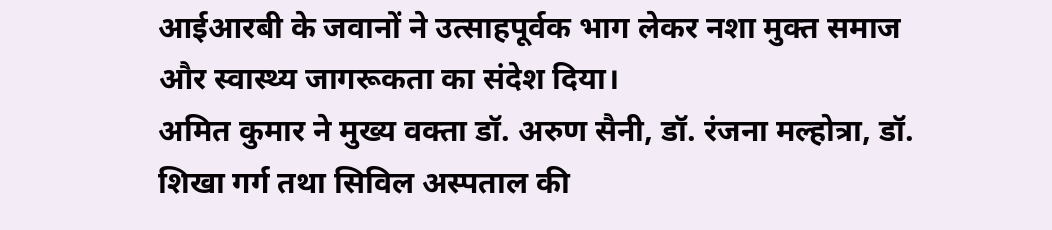आईआरबी के जवानों ने उत्साहपूर्वक भाग लेकर नशा मुक्त समाज और स्वास्थ्य जागरूकता का संदेश दिया।
अमित कुमार ने मुख्य वक्ता डॉ. अरुण सैनी, डॉ. रंजना मल्होत्रा, डॉ. शिखा गर्ग तथा सिविल अस्पताल की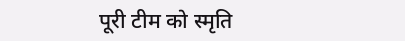पूरी टीम को स्मृति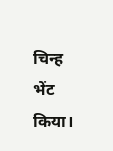चिन्ह भेंट किया।